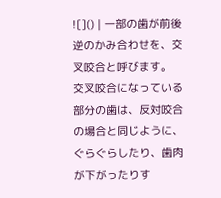![]() | 一部の歯が前後逆のかみ合わせを、交叉咬合と呼びます。 交叉咬合になっている部分の歯は、反対咬合の場合と同じように、ぐらぐらしたり、歯肉が下がったりす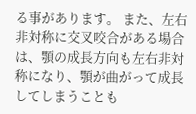る事があります。 また、左右非対称に交叉咬合がある場合は、顎の成長方向も左右非対称になり、顎が曲がって成長してしまうことも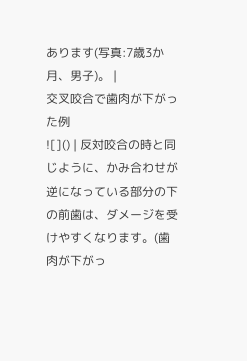あります(写真:7歳3か月、男子)。 |
交叉咬合で歯肉が下がった例
![]() | 反対咬合の時と同じように、かみ合わせが逆になっている部分の下の前歯は、ダメージを受けやすくなります。(歯肉が下がっ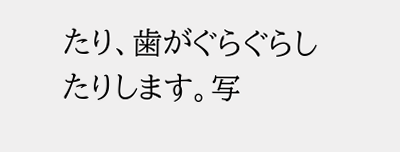たり、歯がぐらぐらしたりします。写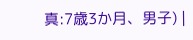真:7歳3か月、男子) |